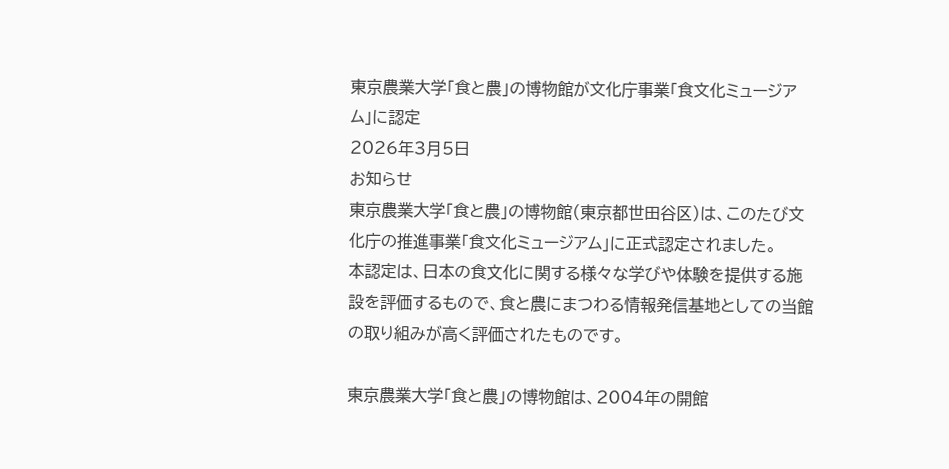東京農業大学「食と農」の博物館が文化庁事業「食文化ミュージアム」に認定
2026年3月5日
お知らせ
東京農業大学「食と農」の博物館(東京都世田谷区)は、このたび文化庁の推進事業「食文化ミュージアム」に正式認定されました。
本認定は、日本の食⽂化に関する様々な学びや体験を提供する施設を評価するもので、食と農にまつわる情報発信基地としての当館の取り組みが高く評価されたものです。

東京農業大学「食と農」の博物館は、2004年の開館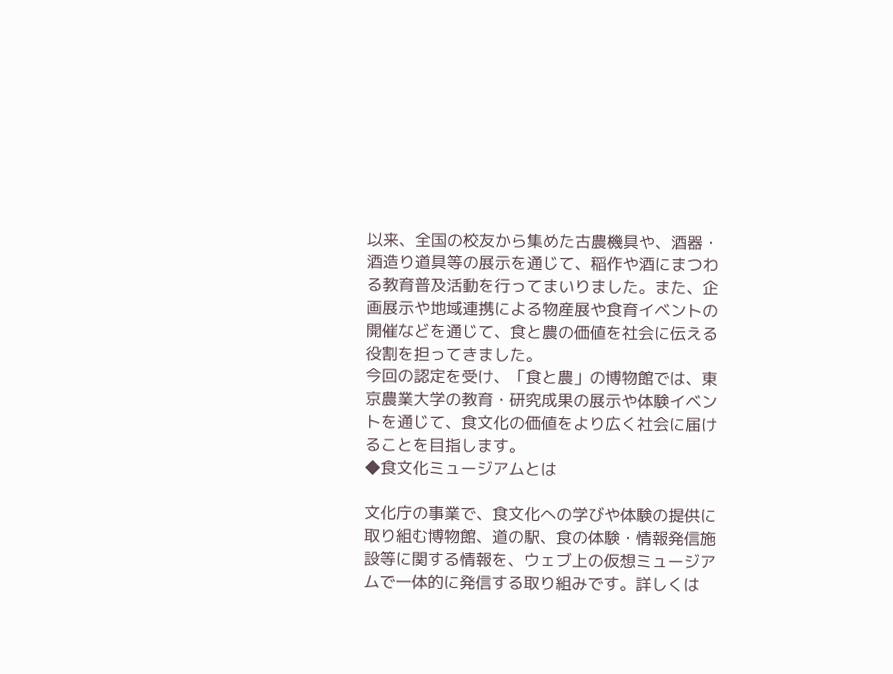以来、全国の校友から集めた古農機具や、酒器・酒造り道具等の展示を通じて、稲作や酒にまつわる教育普及活動を行ってまいりました。また、企画展示や地域連携による物産展や食育イベントの開催などを通じて、食と農の価値を社会に伝える役割を担ってきました。
今回の認定を受け、「食と農」の博物館では、東京農業大学の教育・研究成果の展示や体験イベントを通じて、食文化の価値をより広く社会に届けることを目指します。
◆食文化ミュージアムとは

文化庁の事業で、食文化への学びや体験の提供に取り組む博物館、道の駅、食の体験・情報発信施設等に関する情報を、ウェブ上の仮想ミュージアムで一体的に発信する取り組みです。詳しくは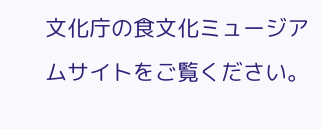文化庁の食文化ミュージアムサイトをご覧ください。